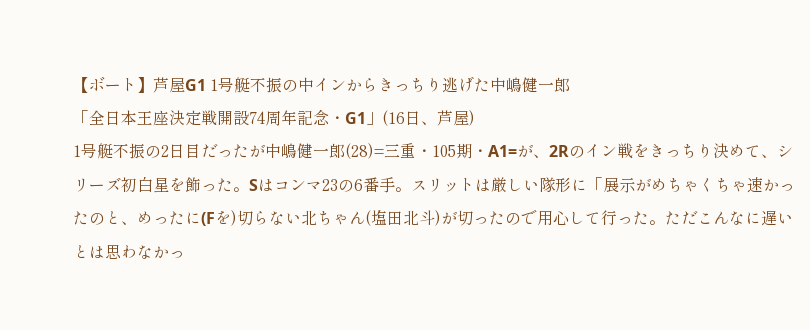【ボート】芦屋G1 1号艇不振の中インからきっちり逃げた中嶋健一郎
「全日本王座決定戦開設74周年記念・G1」(16日、芦屋)
1号艇不振の2日目だったが中嶋健一郎(28)=三重・105期・A1=が、2Rのイン戦をきっちり決めて、シリーズ初白星を飾った。Sはコンマ23の6番手。スリットは厳しい隊形に「展示がめちゃくちゃ速かったのと、めったに(Fを)切らない北ちゃん(塩田北斗)が切ったので用心して行った。ただこんなに遅いとは思わなかっ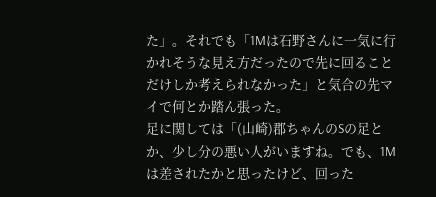た」。それでも「1Mは石野さんに一気に行かれそうな見え方だったので先に回ることだけしか考えられなかった」と気合の先マイで何とか踏ん張った。
足に関しては「(山崎)郡ちゃんのSの足とか、少し分の悪い人がいますね。でも、1Mは差されたかと思ったけど、回った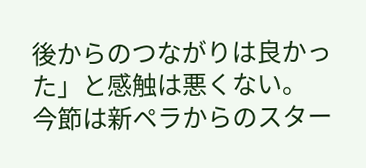後からのつながりは良かった」と感触は悪くない。
今節は新ペラからのスター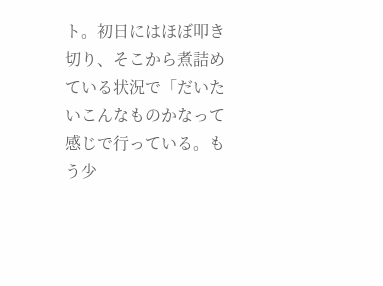ト。初日にはほぼ叩き切り、そこから煮詰めている状況で「だいたいこんなものかなって感じで行っている。もう少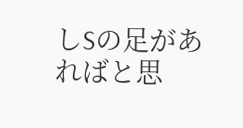しSの足があればと思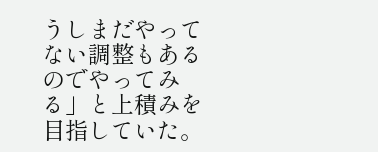うしまだやってない調整もあるのでやってみる」と上積みを目指していた。